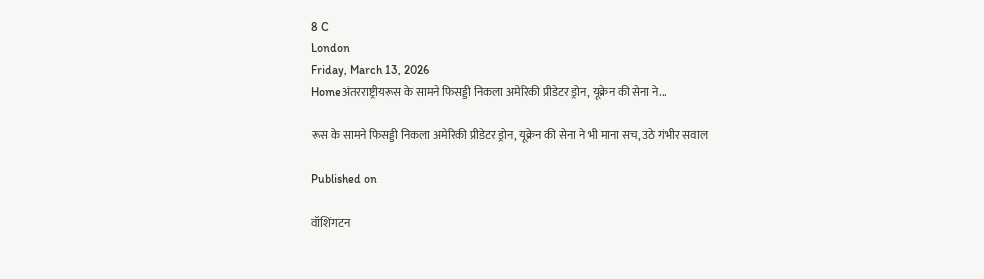8 C
London
Friday, March 13, 2026
Homeअंतरराष्ट्रीयरूस के सामने फिसड्डी निकला अमेरिकी प्रीडेटर ड्रोन, यूक्रेन की सेना ने...

रूस के सामने फिसड्डी निकला अमेरिकी प्रीडेटर ड्रोन, यूक्रेन की सेना ने भी माना सच, उठे गंभीर सवाल

Published on

वॉशिंगटन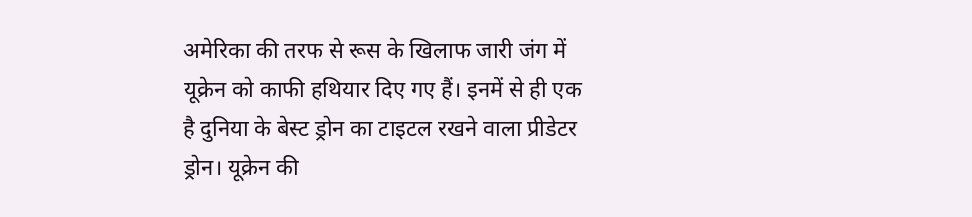अमेरिका की तरफ से रूस के खिलाफ जारी जंग में यूक्रेन को काफी हथियार दिए गए हैं। इनमें से ही एक है दुनिया के बेस्‍ट ड्रोन का टाइटल रखने वाला प्रीडेटर ड्रोन। यूक्रेन की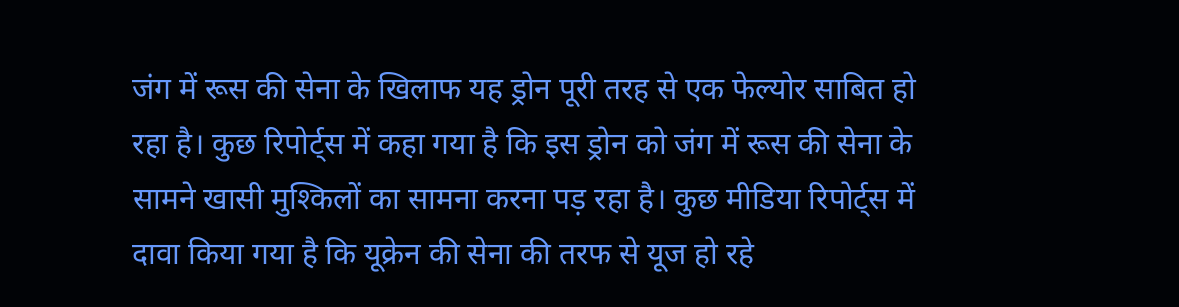जंग में रूस की सेना के खिलाफ यह ड्रोन पूरी तरह से एक फेल्‍योर साबित हो रहा है। कुछ रिपोर्ट्स में कहा गया है कि इस ड्रोन को जंग में रूस की सेना के सामने खासी मुश्किलों का सामना करना पड़ रहा है। कुछ मीडिया रिपोर्ट्स में दावा किया गया है कि यूक्रेन की सेना की तरफ से यूज हो रहे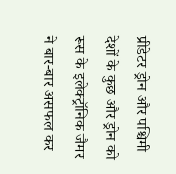प्रीडेटर ड्रोन और पश्चिमी देशों के कुछ और ड्रोन को रूस के इलेक्ट्रॉनिक जैमर ने बार-बार असफल कर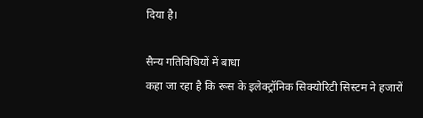दिया है।

सैन्‍य गतिविधियों में बाधा
कहा जा रहा है कि रूस के इलेक्ट्रॉनिक सिक्‍योरिटी सिस्‍टम ने हजारों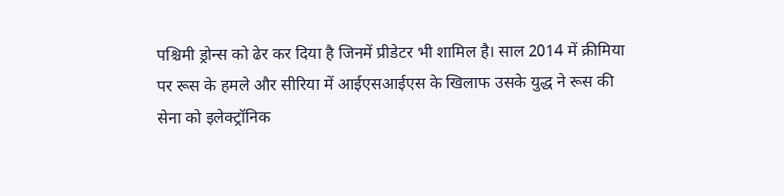पश्चिमी ड्रोन्‍स को ढेर कर दिया है जिनमें प्रीडेटर भी शामिल है। साल 2014 में क्रीमिया पर रूस के हमले और सीरिया में आईएसआईएस के खिलाफ उसके युद्ध ने रूस की सेना को इलेक्ट्रॉनिक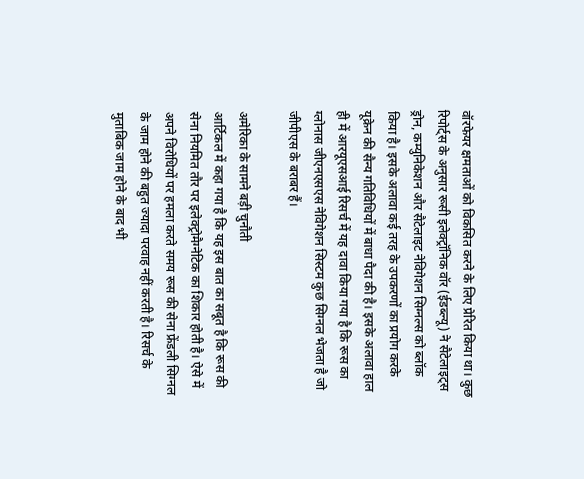वॉरफेयर क्षमताओं को विकसित करने के लिए प्रेरित किया था। कुछ रिपोर्ट्स के अनुसार रूसी इलेक्ट्रॉनिक वॉर (ईडब्ल्यू) ने सैटेलाइट्स ड्रोन, कम्‍युनिकेशन और सैटेलाइट नेविगेशन सिग्‍नल्‍स को ब्‍लॉक किया है। इसके अलावा कई तरह के उपकरणों का प्रयोग करके यूक्रेन की सैन्य गतिविधियों में बाधा पैदा की है। इसके अलावा हाल ही में आरयूएसआई रिसर्च में यह दावा किया गया है कि रूस का ग्लोनास जीएनएसएस नेविगेशन सिस्‍टम कुछ सिग्नल भेजता है जो जीपीएस के बराबर हैं।

अमेरिका के सामने बड़ी चुनौती
आर्टिकल में कहा गया है कि यह इस बात का सबूत है कि रूस की सेना नियमित तौर पर इलेक्‍ट्रोमैग्‍नेटिक का शिकार होती है। ऐसे में अपने विरोधियों पर हमला करते समय रूस की सेना फ्रेंडली सिग्‍नल के जाम होने की बहुत ज्‍यादा परवाह नहीं करती है। रिसर्च के मुताबिक जाम होने के बाद भी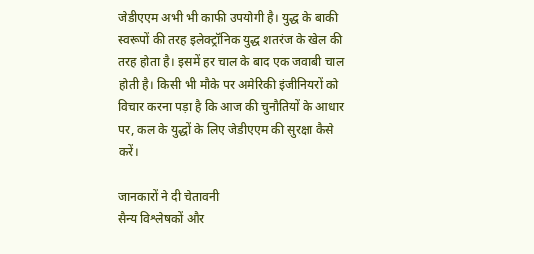जेडीएएम अभी भी काफी उपयोगी है। युद्ध के बाकी स्‍वरूपों की तरह इलेक्ट्रॉनिक युद्ध शतरंज के खेल की तरह होता है। इसमें हर चाल के बाद एक जवाबी चाल होती है। किसी भी मौके पर अमेरिकी इंजीनियरों को विचार करना पड़ा है कि आज की चुनौतियों के आधार पर, कल के युद्धों के लिए जेडीएएम की सुरक्षा कैसे करें।

जानकारों ने दी चेतावनी
सैन्य विश्लेषकों और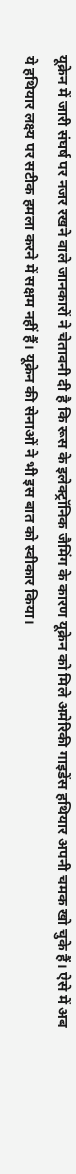यूक्रेन में जारी संघर्ष पर नजर रखने वाले जानकारों ने चेतावनी दी है कि रूस के इलेक्ट्रॉनिक जैमिंग के कारण यूक्रेन को मिले अमेरिकी गाइडेंस हथियार अपनी चमक खो चुके हैं। ऐसे में अब ये हथियार लक्ष्य पर सटीक हमला करने में सक्षम नहीं हैं। यूक्रेन की सेनाओं ने भी इस बात को स्वीकार किया।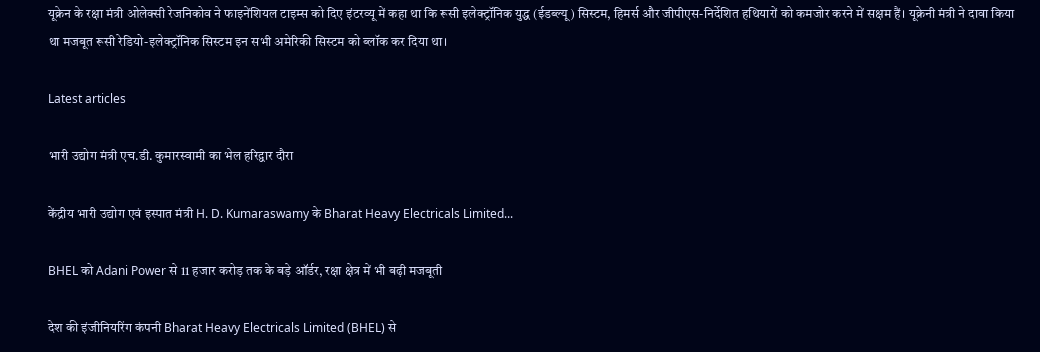यूक्रेन के रक्षा मंत्री ओलेक्सी रेजनिकोव ने फाइनेंशियल टाइम्स को दिए इंटरव्‍यू में कहा था कि रूसी इलेक्ट्रॉनिक युद्ध (ईडब्ल्यू) सिस्टम, हिमर्स और जीपीएस-निर्देशित हथियारों को कमजोर करने में सक्षम हैं। यूक्रेनी मंत्री ने दावा किया था मजबूत रूसी रेडियो-इलेक्ट्रॉनिक सिस्टम इन सभी अमेरिकी सिस्‍टम को ब्‍लॉक कर दिया था।

Latest articles

भारी उद्योग मंत्री एच.डी. कुमारस्वामी का भेल हरिद्वार दौरा

केंद्रीय भारी उद्योग एवं इस्पात मंत्री H. D. Kumaraswamy के Bharat Heavy Electricals Limited...

BHEL को Adani Power से 11 हजार करोड़ तक के बड़े ऑर्डर, रक्षा क्षेत्र में भी बढ़ी मजबूती

देश की इंजीनियरिंग कंपनी Bharat Heavy Electricals Limited (BHEL) से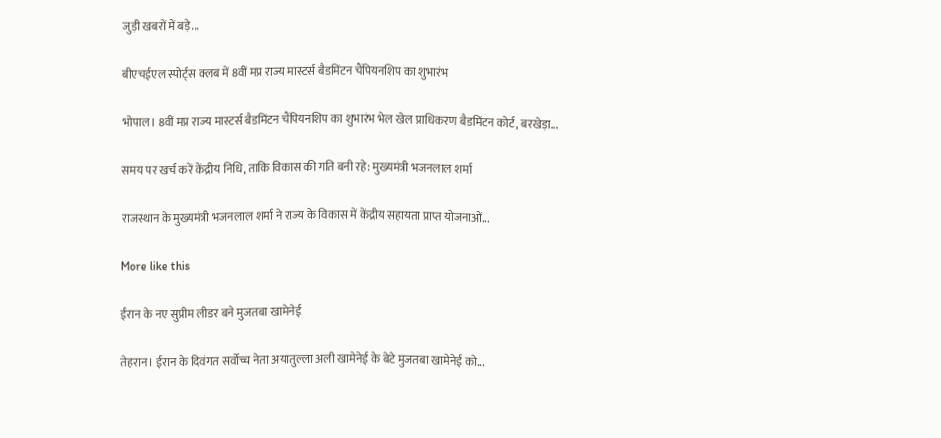जुड़ी खबरों में बड़े...

बीएचईएल स्पोर्ट्स क्लब में 8वीं मप्र राज्य मास्टर्स बैडमिंटन चैंपियनशिप का शुभारंभ

भोपाल। 8वीं मप्र राज्य मास्टर्स बैडमिंटन चैंपियनशिप का शुभारंभ भेल खेल प्राधिकरण बैडमिंटन कोर्ट, बरखेड़ा...

समय पर खर्च करें केंद्रीय निधि, ताकि विकास की गति बनी रहे: मुख्यमंत्री भजनलाल शर्मा

राजस्थान के मुख्यमंत्री भजनलाल शर्मा ने राज्य के विकास में केंद्रीय सहायता प्राप्त योजनाओं...

More like this

ईरान के नए सुप्रीम लीडर बने मुजतबा खामेनेई

तेहरान। ईरान के दिवंगत सर्वोच्च नेता अयातुल्ला अली खामेनेई के बेटे मुजतबा खामेनेई को...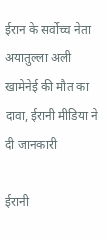ईरान के सर्वोच्च नेता अयातुल्ला अली खामेनेई की मौत का दावा, ईरानी मीडिया ने दी जानकारी

ईरानी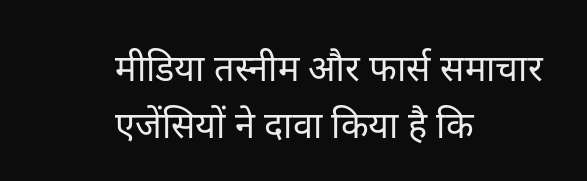मीडिया तस्नीम और फार्स समाचार एजेंसियों ने दावा किया है कि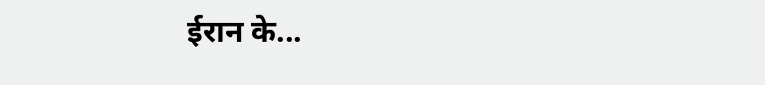ईरान के...